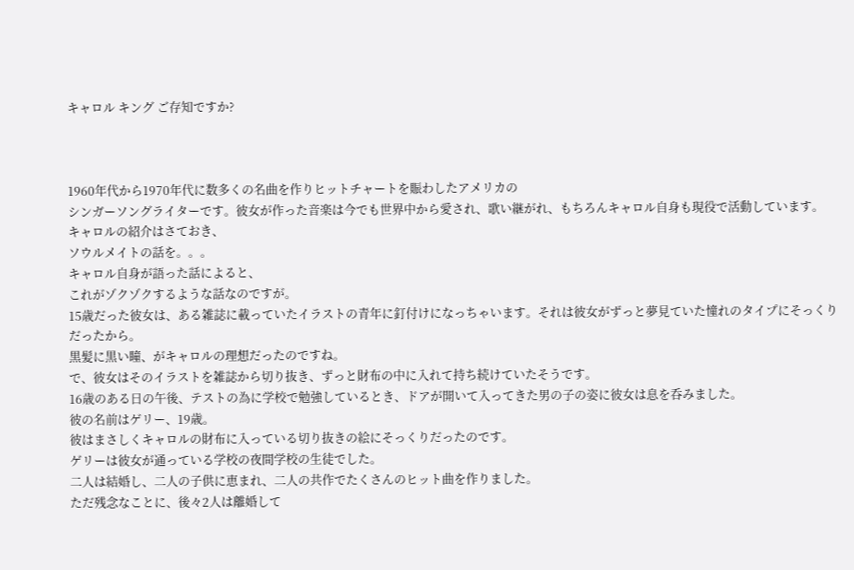キャロル キング ご存知ですか?



1960年代から1970年代に数多くの名曲を作りヒットチャートを賑わしたアメリカの
シンガーソングライターです。彼女が作った音楽は今でも世界中から愛され、歌い継がれ、もちろんキャロル自身も現役で活動しています。
キャロルの紹介はさておき、
ソウルメイトの話を。。。
キャロル自身が語った話によると、
これがゾクゾクするような話なのですが。
15歳だった彼女は、ある雑誌に載っていたイラストの青年に釘付けになっちゃいます。それは彼女がずっと夢見ていた憧れのタイプにそっくりだったから。
黒髪に黒い瞳、がキャロルの理想だったのですね。
で、彼女はそのイラストを雑誌から切り抜き、ずっと財布の中に入れて持ち続けていたそうです。
16歳のある日の午後、テストの為に学校で勉強しているとき、ドアが開いて入ってきた男の子の姿に彼女は息を呑みました。
彼の名前はゲリー、19歳。
彼はまさしくキャロルの財布に入っている切り抜きの絵にそっくりだったのです。
ゲリーは彼女が通っている学校の夜間学校の生徒でした。
二人は結婚し、二人の子供に恵まれ、二人の共作でたくさんのヒット曲を作りました。
ただ残念なことに、後々2人は離婚して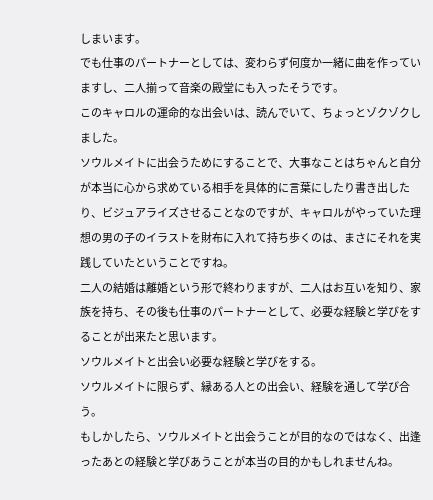しまいます。
でも仕事のパートナーとしては、変わらず何度か一緒に曲を作っていますし、二人揃って音楽の殿堂にも入ったそうです。
このキャロルの運命的な出会いは、読んでいて、ちょっとゾクゾクしました。
ソウルメイトに出会うためにすることで、大事なことはちゃんと自分が本当に心から求めている相手を具体的に言葉にしたり書き出したり、ビジュアライズさせることなのですが、キャロルがやっていた理想の男の子のイラストを財布に入れて持ち歩くのは、まさにそれを実践していたということですね。
二人の結婚は離婚という形で終わりますが、二人はお互いを知り、家族を持ち、その後も仕事のパートナーとして、必要な経験と学びをすることが出来たと思います。
ソウルメイトと出会い必要な経験と学びをする。
ソウルメイトに限らず、縁ある人との出会い、経験を通して学び合う。
もしかしたら、ソウルメイトと出会うことが目的なのではなく、出逢ったあとの経験と学びあうことが本当の目的かもしれませんね。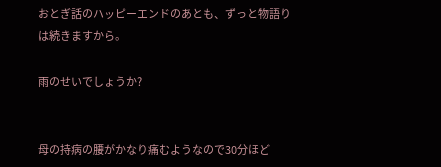おとぎ話のハッピーエンドのあとも、ずっと物語りは続きますから。

雨のせいでしょうか?


母の持病の腰がかなり痛むようなので30分ほど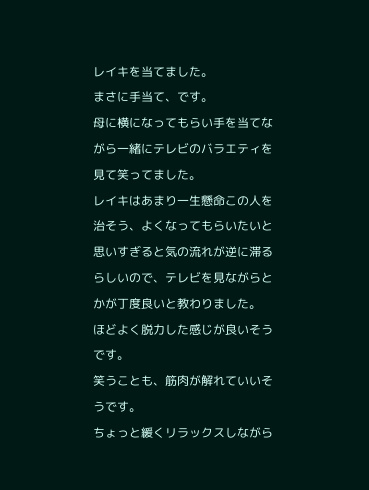レイキを当てました。
まさに手当て、です。
母に横になってもらい手を当てながら一緒にテレビのバラエティを見て笑ってました。
レイキはあまり一生懸命この人を治そう、よくなってもらいたいと思いすぎると気の流れが逆に滞るらしいので、テレビを見ながらとかが丁度良いと教わりました。
ほどよく脱力した感じが良いそうです。
笑うことも、筋肉が解れていいそうです。
ちょっと緩くリラックスしながら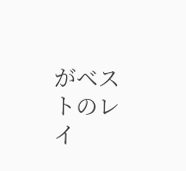がベストのレイ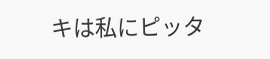キは私にピッタ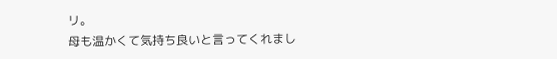リ。
母も温かくて気持ち良いと言ってくれまし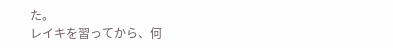た。
レイキを習ってから、何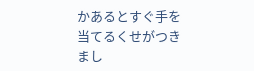かあるとすぐ手を当てるくせがつきまし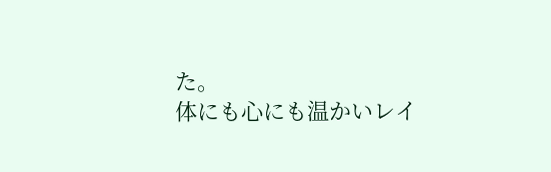た。
体にも心にも温かいレイ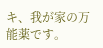キ、我が家の万能薬です。